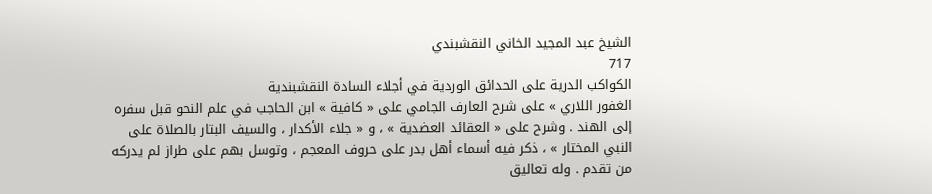الشيخ عبد المجيد الخاني النقشبندي
717
الكواكب الدرية على الحدائق الوردية في أجلاء السادة النقشبندية
الغفور اللاري » على شرح العارف الجامي على « كافية » ابن الحاجب في علم النحو قبل سفره إلى الهند . وشرح على « العقائد العضدية » ، و « جلاء الأكدار ، والسيف البتار بالصلاة على النبي المختار » ، ذكر فيه أسماء أهل بدر على حروف المعجم ، وتوسل بهم على طراز لم يدركه من تقدم . وله تعاليق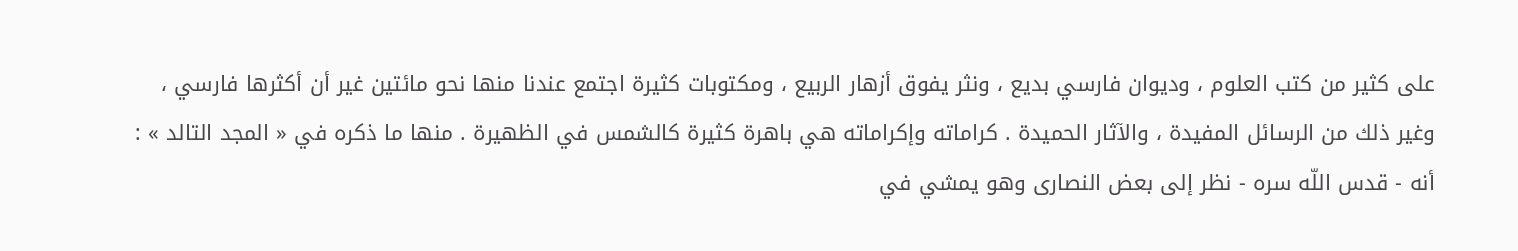على كثير من كتب العلوم ، وديوان فارسي بديع ، ونثر يفوق أزهار الربيع ، ومكتوبات كثيرة اجتمع عندنا منها نحو مائتين غير أن أكثرها فارسي ، وغير ذلك من الرسائل المفيدة ، والآثار الحميدة . كراماته وإكراماته هي باهرة كثيرة كالشمس في الظهيرة . منها ما ذكره في « المجد التالد » : أنه - قدس اللّه سره - نظر إلى بعض النصارى وهو يمشي في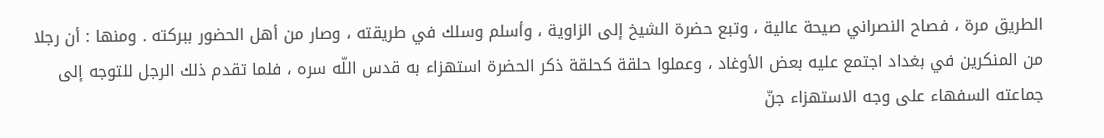الطريق مرة ، فصاح النصراني صيحة عالية ، وتبع حضرة الشيخ إلى الزاوية ، وأسلم وسلك في طريقته ، وصار من أهل الحضور ببركته . ومنها : أن رجلا من المنكرين في بغداد اجتمع عليه بعض الأوغاد ، وعملوا حلقة كحلقة ذكر الحضرة استهزاء به قدس اللّه سره ، فلما تقدم ذلك الرجل للتوجه إلى جماعته السفهاء على وجه الاستهزاء جنّ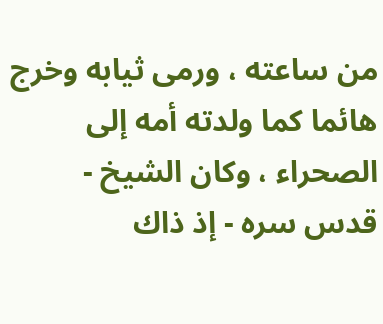من ساعته ، ورمى ثيابه وخرج هائما كما ولدته أمه إلى الصحراء ، وكان الشيخ - قدس سره - إذ ذاك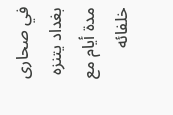في صحارى بغداد يتنزه مدة أيام مع خلفائه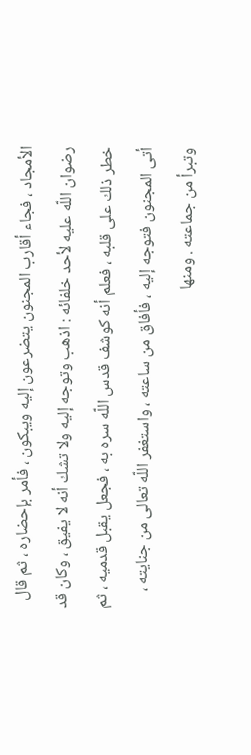الأمجاد ، فجاء أقارب المجنون يتضرعون إليه ويبكون ، فأمر بإحضاره ، ثم قال رضوان اللّه عليه لأحد خلفائه : اذهب وتوجه إليه ولا تشك أنه لا يفيق ، وكان قد خطر ذلك على قلبه ، فعلم أنه كوشف قدس اللّه سره به ، فجعل يقبل قدميه ، ثم أتى المجنون فتوجه إليه ، فأفاق من ساعته ، واستغفر اللّه تعالى من جنايته ، وتبرأ من جماعته . ومنها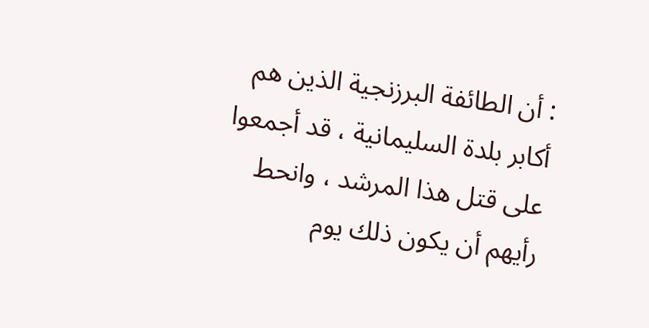: أن الطائفة البرزنجية الذين هم أكابر بلدة السليمانية ، قد أجمعوا على قتل هذا المرشد ، وانحط رأيهم أن يكون ذلك يوم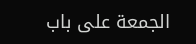الجمعة على باب